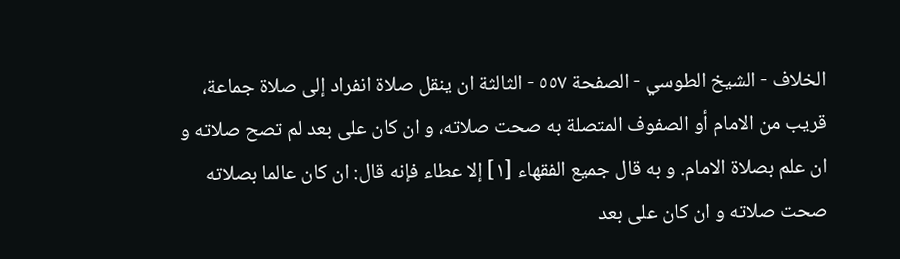الخلاف - الشيخ الطوسي - الصفحة ٥٥٧ - الثالثة ان ينقل صلاة انفراد إلى صلاة جماعة،
قريب من الامام أو الصفوف المتصلة به صحت صلاته، و ان كان على بعد لم تصح صلاته و ان علم بصلاة الامام. و به قال جميع الفقهاء [١] إلا عطاء فإنه قال: ان كان عالما بصلاته صحت صلاته و ان كان على بعد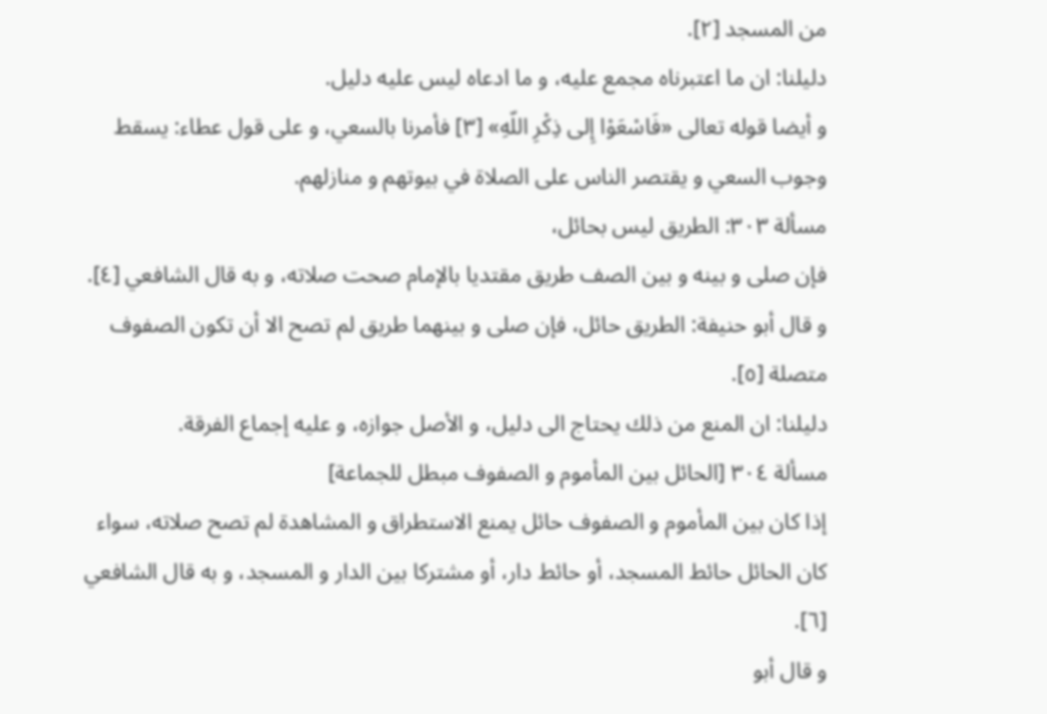من المسجد [٢].
دليلنا: ان ما اعتبرناه مجمع عليه، و ما ادعاه ليس عليه دليل.
و أيضا قوله تعالى «فَاسْعَوْا إِلى ذِكْرِ اللّهِ» [٣] فأمرنا بالسعي، و على قول عطاء: يسقط وجوب السعي و يقتصر الناس على الصلاة في بيوتهم و منازلهم.
مسألة ٣٠٣: الطريق ليس بحائل،
فإن صلى و بينه و بين الصف طريق مقتديا بالإمام صحت صلاته، و به قال الشافعي [٤].
و قال أبو حنيفة: الطريق حائل، فإن صلى و بينهما طريق لم تصح الا أن تكون الصفوف متصلة [٥].
دليلنا: ان المنع من ذلك يحتاج الى دليل، و الأصل جوازه، و عليه إجماع الفرقة.
مسألة ٣٠٤ [الحائل بين المأموم و الصفوف مبطل للجماعة]
إذا كان بين المأموم و الصفوف حائل يمنع الاستطراق و المشاهدة لم تصح صلاته، سواء كان الحائل حائط المسجد، أو حائط دار، أو مشتركا بين الدار و المسجد، و به قال الشافعي [٦].
و قال أبو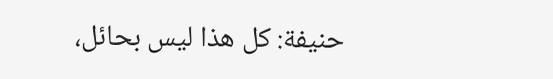حنيفة: كل هذا ليس بحائل،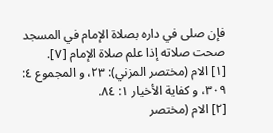فإن صلى في داره بصلاة الإمام في المسجد صحت صلاته إذا علم صلاة الإمام [٧].
[١] الام (مختصر المزني): ٢٣، و المجموع ٤: ٣٠٩، و كفاية الأخيار ١: ٨٤.
[٢] الام (مختصر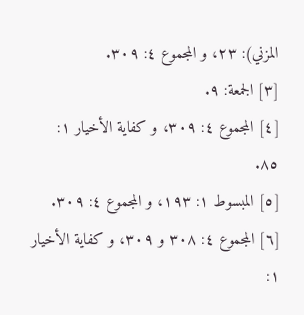المزني): ٢٣، و المجموع ٤: ٣٠٩.
[٣] الجمعة: ٩.
[٤] المجموع ٤: ٣٠٩، و كفاية الأخيار ١: ٨٥.
[٥] المبسوط ١: ١٩٣، و المجموع ٤: ٣٠٩.
[٦] المجموع ٤: ٣٠٨ و ٣٠٩، و كفاية الأخيار ١: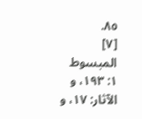٨٥.
[٧] المبسوط ١: ١٩٣، و الآثار: ١٧، و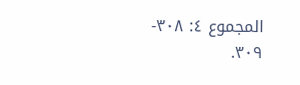المجموع ٤: ٣٠٨- ٣٠٩.